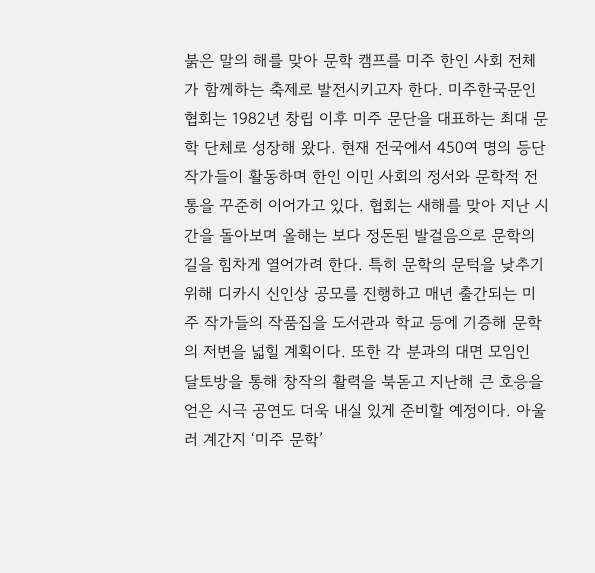붉은 말의 해를 맞아 문학 캠프를 미주 한인 사회 전체가 함께하는 축제로 발전시키고자 한다. 미주한국문인협회는 1982년 창립 이후 미주 문단을 대표하는 최대 문학 단체로 성장해 왔다. 현재 전국에서 450여 명의 등단 작가들이 활동하며 한인 이민 사회의 정서와 문학적 전통을 꾸준히 이어가고 있다. 협회는 새해를 맞아 지난 시간을 돌아보며 올해는 보다 정돈된 발걸음으로 문학의 길을 힘차게 열어가려 한다. 특히 문학의 문턱을 낮추기 위해 디카시 신인상 공모를 진행하고 매년 출간되는 미주 작가들의 작품집을 도서관과 학교 등에 기증해 문학의 저변을 넓힐 계획이다. 또한 각 분과의 대면 모임인 달토방을 통해 창작의 활력을 북돋고 지난해 큰 호응을 얻은 시극 공연도 더욱 내실 있게 준비할 예정이다. 아울러 계간지 ‘미주 문학’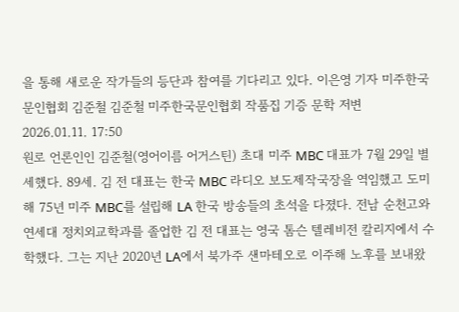을 통해 새로운 작가들의 등단과 참여를 기다리고 있다. 이은영 기자 미주한국문인협회 김준철 김준철 미주한국문인협회 작품집 기증 문학 저변
2026.01.11. 17:50
원로 언론인인 김준철(영어이름 어거스틴) 초대 미주 MBC 대표가 7월 29일 별세했다. 89세. 김 전 대표는 한국 MBC 라디오 보도제작국장을 역임했고 도미해 75년 미주 MBC를 설립해 LA 한국 방송들의 초석을 다졌다. 전남 순천고와 연세대 정치외교학과를 졸업한 김 전 대표는 영국 톰슨 텔레비전 칼리지에서 수학했다. 그는 지난 2020년 LA에서 북가주 샌마테오로 이주해 노후를 보내왔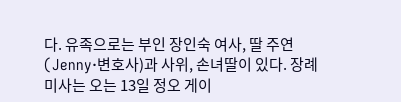다. 유족으로는 부인 장인숙 여사, 딸 주연(Jenny·변호사)과 사위, 손녀딸이 있다. 장례미사는 오는 13일 정오 게이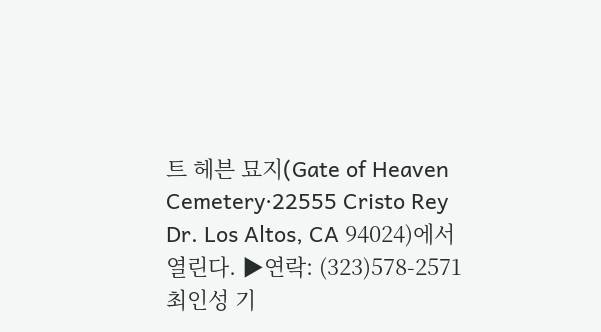트 헤븐 묘지(Gate of Heaven Cemetery·22555 Cristo Rey Dr. Los Altos, CA 94024)에서 열린다. ▶연락: (323)578-2571 최인성 기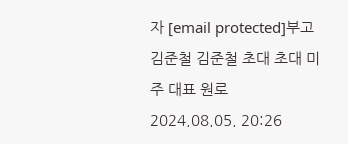자 [email protected]부고 김준철 김준철 초대 초대 미주 대표 원로
2024.08.05. 20:26